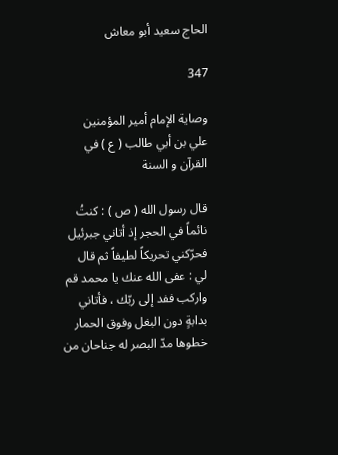الحاج سعيد أبو معاش

347

وصاية الإمام أمير المؤمنين علي بن أبي طالب ( ع ) في القرآن و السنة

قال رسول الله ( ص ) : كنتُ نائماً في الحجر إذ أتاني جبرئيل فحرّكني تحريكاً لطيفاً ثم قال لي : عفى الله عنك يا محمد قم واركب ففد إلى ربّك ، فأتاني بدابةٍ دون البغل وفوق الحمار خطوها مدّ البصر له جناحان من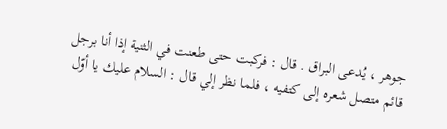جوهر ، يُدعى البراق . قال : فركبت حتى طعنت في الثنية إذا أنا برجل قائم متصل شعره إلى كتفيه ، فلما نظر إلي قال : السلام عليك يا أوّل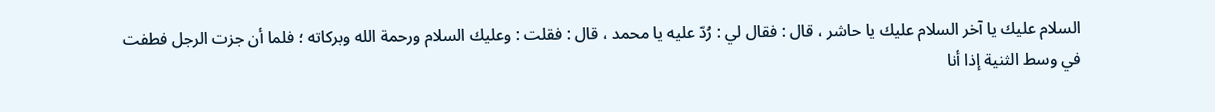السلام عليك يا آخر السلام عليك يا حاشر ، قال : فقال لي : رُدّ عليه يا محمد ، قال : فقلت : وعليك السلام ورحمة الله وبركاته ؛ فلما أن جزت الرجل فطفت في وسط الثنية إذا أنا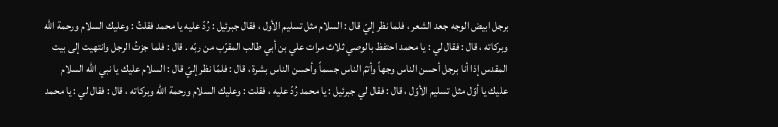برجل ابيض الوجه جعد الشعر ، فلما نظر إليّ قال : السلام مثل تسليم الأول ، فقال جبرئيل : رُدّ عليه يا محمد فقلتُ : وعليك السلام ورحمة الله وبركاته ، قال : فقال لي : يا محمد احتفظ بالوصي ثلاث مرات علي بن أبي طالب المقرّب من ربّه . قال : فلما جزتُ الرجل وانتهيت إلى بيت المقدس إذا أنا برجل أحسن الناس وجهاً وأتمّ الناس جسماً وأحسن الناس بشرة ، قال : فلمّا نظر إليّ قال : السلام عليك يا نبي الله السلام عليك يا أوّل مثل تسليم الأوّل ، قال : فقال لي جبرئيل : يا محمد رُدّ عليه ، فقلت : وعليك السلام ورحمة الله وبركاته ، قال : فقال لي : يا محمد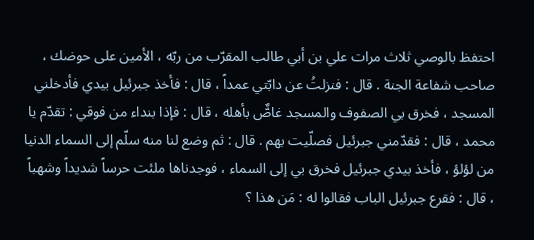احتفظ بالوصي ثلاث مرات علي بن أبي طالب المقرّب من ربّه ، الأمين على حوضك ، صاحب شفاعة الجنة . قال : فنزلتُ عن دابّتي عمداً ، قال : فأخذ جبرئيل بيدي فأدخلني المسجد ، فخرق بي الصفوف والمسجد غاصٌّ بأهله ، قال : فإذا بنداء من فوقي : تقدّم يا محمد ، قال : فقدّمني جبرئيل فصلّيت بهم . قال : ثم وضع لنا منه سلّم إلى السماء الدنيا من لؤلؤ ، فأخذ بيدي جبرئيل فخرق بي إلى السماء ، فوجدناها ملئت حرساً شديداً وشهباً ، قال : فقرع جبرئيل الباب فقالوا له : مَن هذا ؟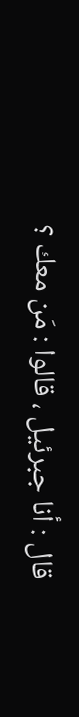قال : أنا جبرئيل ، قالوا : مَن معك ؟